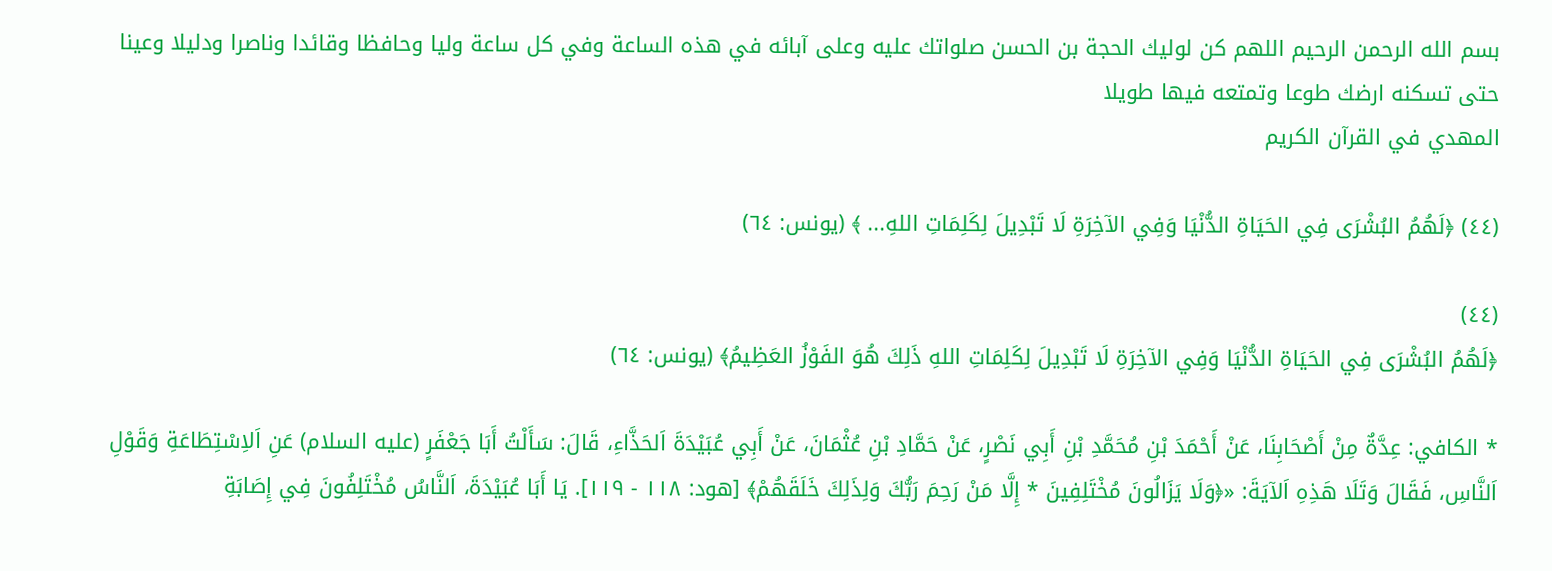بسم الله الرحمن الرحيم اللهم كن لوليك الحجة بن الحسن صلواتك عليه وعلى آبائه في هذه الساعة وفي كل ساعة وليا وحافظا وقائدا وناصرا ودليلا وعينا حتى تسكنه ارضك طوعا وتمتعه فيها طويلا
المهدي في القرآن الكريم

(٤٤) ﴿لَهُمُ البُشْرَى فِي الحَيَاةِ الدُّنْيَا وَفِي الآخِرَةِ لَا تَبْدِيلَ لِكَلِمَاتِ اللهِ... ﴾ (يونس: ٦٤)

(٤٤)
﴿لَهُمُ البُشْرَى فِي الحَيَاةِ الدُّنْيَا وَفِي الآخِرَةِ لَا تَبْدِيلَ لِكَلِمَاتِ اللهِ ذَلِكَ هُوَ الفَوْزُ العَظِيمُ﴾ (يونس: ٦٤)

* الكافي: عِدَّةٌ مِنْ أَصْحَابِنَا، عَنْ أَحْمَدَ بْنِ مُحَمَّدِ بْنِ أَبِي نَصْرٍ، عَنْ حَمَّادِ بْنِ عُثْمَانَ، عَنْ أَبِي عُبَيْدَةَ اَلحَذَّاءِ، قَالَ: سَأَلْتُ أَبَا جَعْفَرٍ (عليه السلام) عَنِ اَلاِسْتِطَاعَةِ وَقَوْلِ اَلنَّاسِ، فَقَالَ وَتَلَا هَذِهِ اَلآيَةَ: «﴿وَلَا يَزَالُونَ مُخْتَلِفِينَ * إِلَّا مَنْ رَحِمَ رَبُّكَ وَلِذَلِكَ خَلَقَهُمْ﴾ [هود: ١١٨ - ١١٩]. يَا أَبَا عُبَيْدَةَ، اَلنَّاسُ مُخْتَلِفُونَ فِي إِصَابَةِ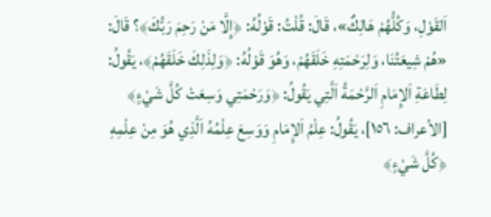اَلقَوْلِ، وَكُلُّهُمْ هَالِكٌ»، قَالَ: قُلْتُ: قَوْلُهُ: ﴿إِلَّا مَنْ رَحِمَ رَبُّكَ﴾؟ قَالَ: «هُمْ شِيعَتُنَا، وَلِرَحْمَتِهِ خَلَقَهُمْ، وَهُوَ قَوْلُهُ: ﴿وَلِذَلِكَ خَلَقَهُمْ﴾، يَقُولُ: لِطَاعَةِ اَلإِمَامِ اَلرَّحْمَةُ اَلَّتِي يَقُولُ: ﴿وَرَحْمَتِي وَسِعَتْ كُلَّ شَيْءٍ﴾ [الأعراف: ١٥٦]، يَقُولُ: عِلْمُ اَلإِمَامِ وَوَسِعَ عِلْمُهُ اَلَّذِي هُوَ مِنْ عِلْمِهِ ﴿كُلَّ شَيْءٍ﴾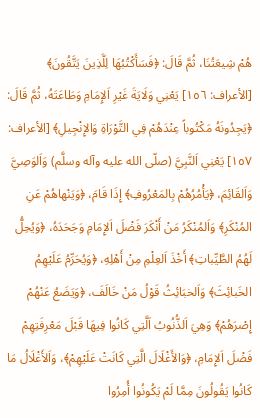هُمْ شِيعَتُنَا، ثُمَّ قَالَ: ﴿فَسَأَكْتُبُهَا لِلَّذِينَ يَتَّقُونَ﴾ [الأعراف: ١٥٦] يَعْنِي وَلَايَةَ غَيْرِ اَلإِمَامِ وَطَاعَتَهُ، ثُمَّ قَالَ: ﴿يَجِدُونَهُ مَكْتُوباً عِنْدَهُمْ فِي التَّوْرَاةِ وَالإِنْجِيلِ﴾ [الأعراف: ١٥٧] يَعْنِي اَلنَّبِيَّ (صلّى الله عليه وآله وسلَّم) وَاَلوَصِيَّ وَاَلقَائِمَ، ﴿يَأْمُرُهُمْ بِالمَعْرُوفِ﴾ إِذَا قَامَ، ﴿وَيَنْهاهُمْ عَنِ المُنْكَرِ﴾ وَاَلمُنْكَرُ مَنْ أَنْكَرَ فَضْلَ اَلإِمَامِ وَجَحَدَهُ، ﴿وَيُحِلُّ لَهُمُ الطَّيِّباتِ﴾ أَخْذَ اَلعِلْمِ مِنْ أَهْلِهِ، ﴿وَيُحَرِّمُ عَلَيْهِمُ الخَبائِثَ﴾ وَاَلخبَائِثُ قَوْلُ مَنْ خَالَفَ، ﴿وَيَضَعُ عَنْهُمْ إِصْرَهُمْ﴾ وَهِيَ اَلذُّنُوبُ اَلَّتِي كَانُوا فِيهَا قَبْلَ مَعْرِفَتِهِمْ فَضْلَ اَلإِمَامِ، ﴿وَالأَغْلَالَ الَّتِي كَانَتْ عَلَيْهِمْ﴾، وَاَلأَغْلَالُ مَا كَانُوا يَقُولُونَ مِمَّا لَمْ يَكُونُوا أُمِرُوا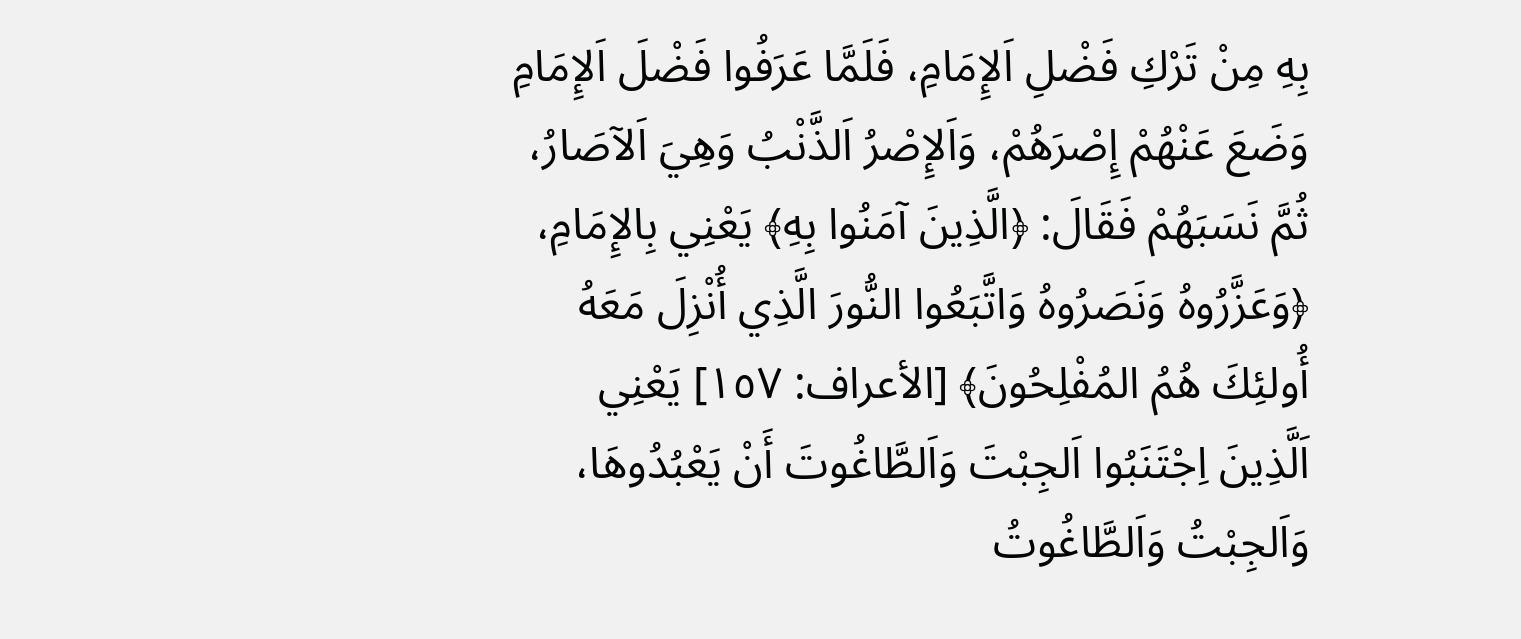بِهِ مِنْ تَرْكِ فَضْلِ اَلإِمَامِ، فَلَمَّا عَرَفُوا فَضْلَ اَلإِمَامِ وَضَعَ عَنْهُمْ إِصْرَهُمْ، وَاَلإِصْرُ اَلذَّنْبُ وَهِيَ اَلآصَارُ، ثُمَّ نَسَبَهُمْ فَقَالَ: ﴿الَّذِينَ آمَنُوا بِهِ﴾ يَعْنِي بِالإِمَامِ، ﴿وَعَزَّرُوهُ وَنَصَرُوهُ وَاتَّبَعُوا النُّورَ الَّذِي أُنْزِلَ مَعَهُ أُولئِكَ هُمُ المُفْلِحُونَ﴾ [الأعراف: ١٥٧] يَعْنِي اَلَّذِينَ اِجْتَنَبُوا اَلجِبْتَ وَاَلطَّاغُوتَ أَنْ يَعْبُدُوهَا، وَاَلجِبْتُ وَاَلطَّاغُوتُ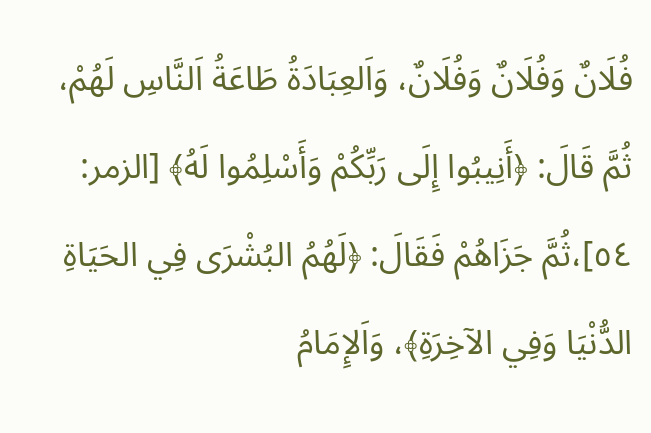فُلَانٌ وَفُلَانٌ وَفُلَانٌ، وَاَلعِبَادَةُ طَاعَةُ اَلنَّاسِ لَهُمْ، ثُمَّ قَالَ: ﴿أَنِيبُوا إِلَى رَبِّكُمْ وَأَسْلِمُوا لَهُ﴾ [الزمر: ٥٤]،ثُمَّ جَزَاهُمْ فَقَالَ: ﴿لَهُمُ البُشْرَى فِي الحَيَاةِ الدُّنْيَا وَفِي الآخِرَةِ﴾، وَاَلإِمَامُ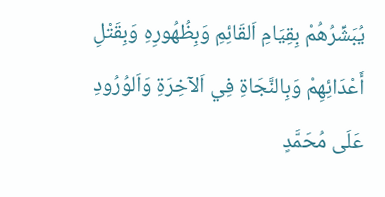يُبَشِّرُهُمْ بِقِيَامِ اَلقَائِمِ وَبِظُهُورِهِ وَبِقَتْلِ أَعْدَائِهِمْ وَبِالنَّجَاةِ فِي اَلآخِرَةِ وَاَلوُرُودِ عَلَى مُحَمَّدٍ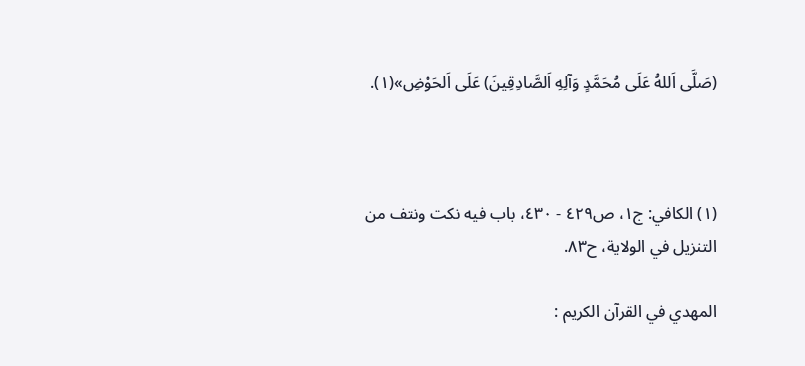(صَلَّى اَللهُ عَلَى مُحَمَّدٍ وَآلِهِ اَلصَّادِقِينَ) عَلَى اَلحَوْضِ»(١).



(١) الكافي: ج١، ص٤٢٩ - ٤٣٠، باب فيه نكت ونتف من التنزيل في الولاية، ح٨٣.

المهدي في القرآن الكريم :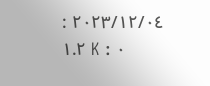٢٠٢٣/١٢/٠٤ : ١.٢ K : ٠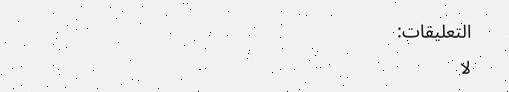التعليقات:
لا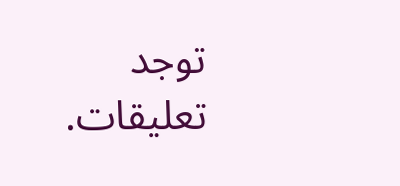توجد تعليقات.